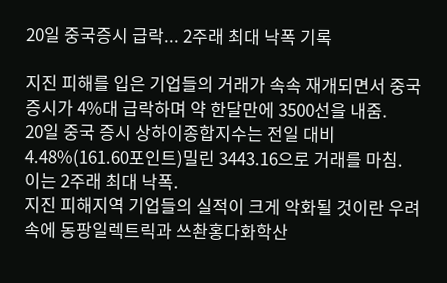20일 중국증시 급락... 2주래 최대 낙폭 기록

지진 피해를 입은 기업들의 거래가 속속 재개되면서 중국 증시가 4%대 급락하며 약 한달만에 3500선을 내줌.
20일 중국 증시 상하이종합지수는 전일 대비 4.48%(161.60포인트)밀린 3443.16으로 거래를 마침.
이는 2주래 최대 낙폭.
지진 피해지역 기업들의 실적이 크게 악화될 것이란 우려 속에 동팡일렉트릭과 쓰촨홍다화학산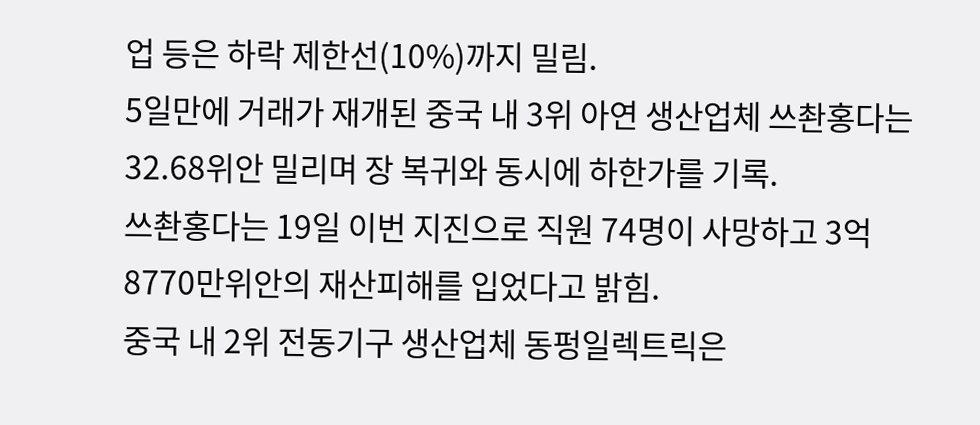업 등은 하락 제한선(10%)까지 밀림.
5일만에 거래가 재개된 중국 내 3위 아연 생산업체 쓰촨홍다는 32.68위안 밀리며 장 복귀와 동시에 하한가를 기록.
쓰촨홍다는 19일 이번 지진으로 직원 74명이 사망하고 3억8770만위안의 재산피해를 입었다고 밝힘.
중국 내 2위 전동기구 생산업체 동펑일렉트릭은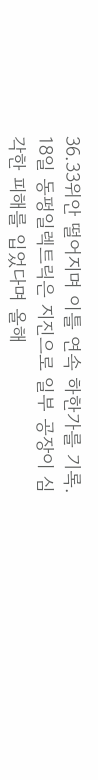36.33위안 떨어지며 이틀 연속 하한가를 기록.
18일 동펑일렉트릭은 지진으로 일부 공장이 심각한 피해를 입었다며 올해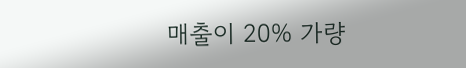매출이 20% 가량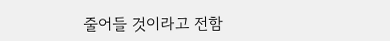줄어들 것이라고 전함